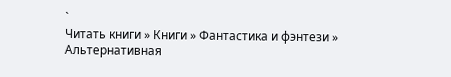`
Читать книги » Книги » Фантастика и фэнтези » Альтернативная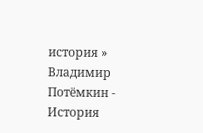история » Владимир Потёмкин - История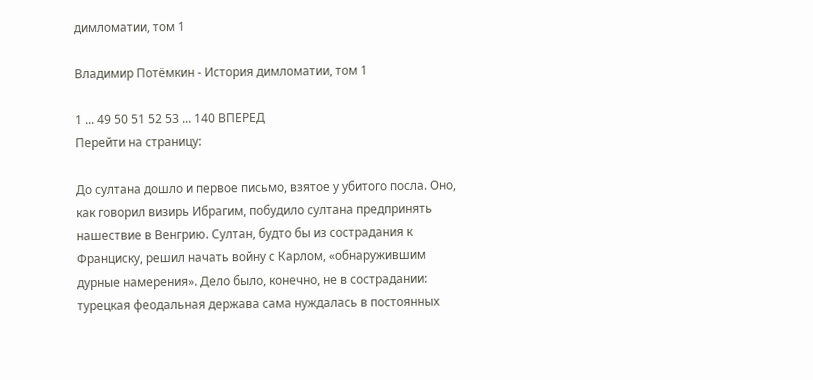димломатии, том 1

Владимир Потёмкин - История димломатии, том 1

1 ... 49 50 51 52 53 ... 140 ВПЕРЕД
Перейти на страницу:

До султана дошло и первое письмо, взятое у убитого посла. Оно, как говорил визирь Ибрагим, побудило султана предпринять нашествие в Венгрию. Султан, будто бы из сострадания к Франциску, решил начать войну с Карлом, «обнаружившим дурные намерения». Дело было, конечно, не в сострадании: турецкая феодальная держава сама нуждалась в постоянных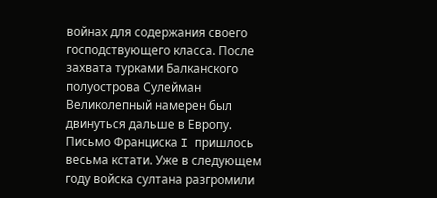войнах для содержания своего господствующего класса. После захвата турками Балканского полуострова Сулейман Великолепный намерен был двинуться дальше в Европу. Письмо Франциска I пришлось весьма кстати. Уже в следующем году войска султана разгромили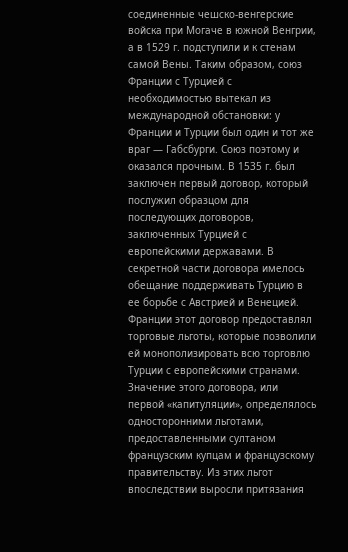соединенные чешско-венгерские войска при Могаче в южной Венгрии, а в 1529 г. подступили и к стенам самой Вены. Таким образом, союз Франции с Турцией с необходимостью вытекал из международной обстановки: у Франции и Турции был один и тот же враг — Габсбурги. Союз поэтому и оказался прочным. В 1535 г. был заключен первый договор, который послужил образцом для последующих договоров, заключенных Турцией с европейскими державами. В секретной части договора имелось обещание поддерживать Турцию в ее борьбе с Австрией и Венецией. Франции этот договор предоставлял торговые льготы, которые позволили ей монополизировать всю торговлю Турции с европейскими странами. Значение этого договора, или первой «капитуляции», определялось односторонними льготами, предоставленными султаном французским купцам и французскому правительству. Из этих льгот впоследствии выросли притязания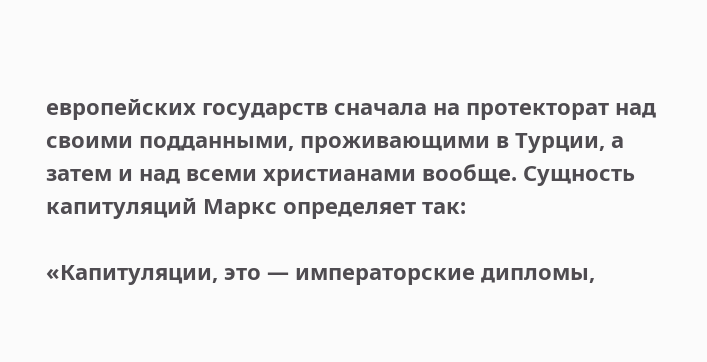европейских государств сначала на протекторат над своими подданными, проживающими в Турции, а затем и над всеми христианами вообще. Сущность капитуляций Маркс определяет так:

«Капитуляции, это — императорские дипломы,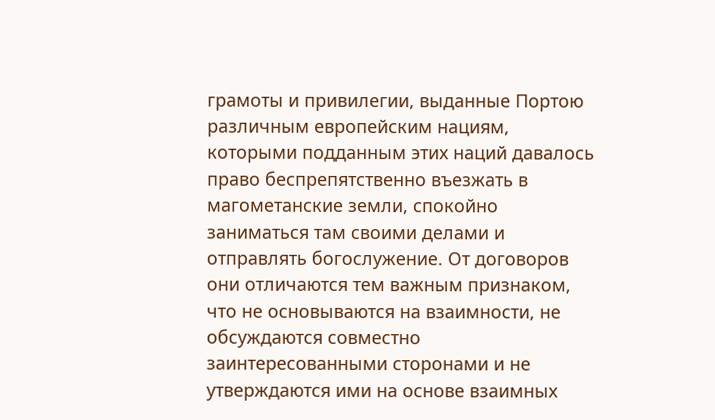грамоты и привилегии, выданные Портою различным европейским нациям, которыми подданным этих наций давалось право беспрепятственно въезжать в магометанские земли, спокойно заниматься там своими делами и отправлять богослужение. От договоров они отличаются тем важным признаком, что не основываются на взаимности, не обсуждаются совместно заинтересованными сторонами и не утверждаются ими на основе взаимных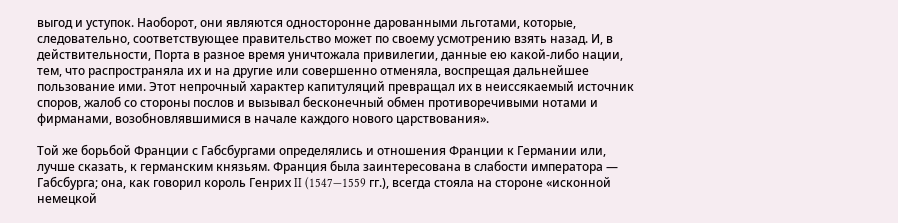выгод и уступок. Наоборот, они являются односторонне дарованными льготами, которые, следовательно, соответствующее правительство может по своему усмотрению взять назад. И, в действительности, Порта в разное время уничтожала привилегии, данные ею какой-либо нации, тем, что распространяла их и на другие или совершенно отменяла, воспрещая дальнейшее пользование ими. Этот непрочный характер капитуляций превращал их в неиссякаемый источник споров, жалоб со стороны послов и вызывал бесконечный обмен противоречивыми нотами и фирманами, возобновлявшимися в начале каждого нового царствования».

Той же борьбой Франции с Габсбургами определялись и отношения Франции к Германии или, лучше сказать, к германским князьям. Франция была заинтересована в слабости императора — Габсбурга; она, как говорил король Генрих II (1547—1559 гг.), всегда стояла на стороне «исконной немецкой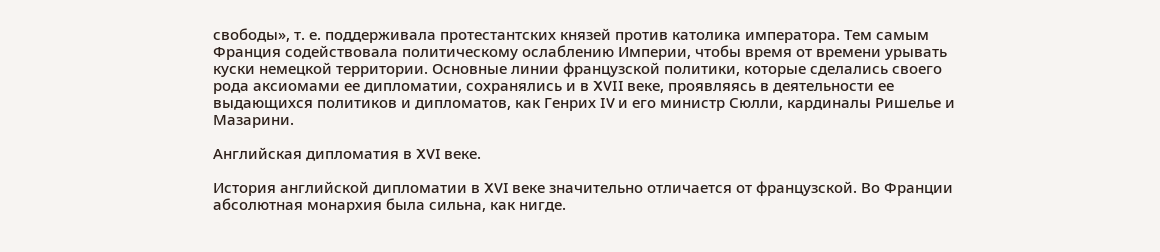свободы», т. е. поддерживала протестантских князей против католика императора. Тем самым Франция содействовала политическому ослаблению Империи, чтобы время от времени урывать куски немецкой территории. Основные линии французской политики, которые сделались своего рода аксиомами ее дипломатии, сохранялись и в XVII веке, проявляясь в деятельности ее выдающихся политиков и дипломатов, как Генрих IV и его министр Сюлли, кардиналы Ришелье и Мазарини.

Английская дипломатия в XVI веке.

История английской дипломатии в XVI веке значительно отличается от французской. Во Франции абсолютная монархия была сильна, как нигде.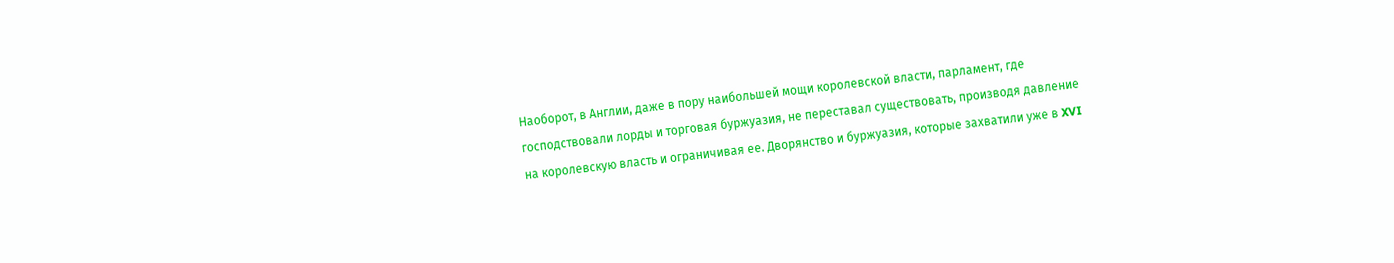Наоборот, в Англии, даже в пору наибольшей мощи королевской власти, парламент, где господствовали лорды и торговая буржуазия, не переставал существовать, производя давление на королевскую власть и ограничивая ее. Дворянство и буржуазия, которые захватили уже в XVI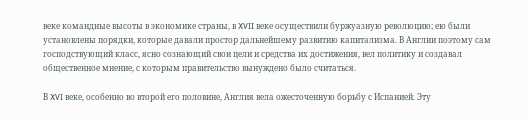веке командные высоты в экономике страны, в XVII веке осуществили буржуазную революцию; ею были установлены порядки, которые давали простор дальнейшему развитию капитализма. В Англии поэтому сам господствующий класс, ясно сознающий свои цели и средства их достижения, вел политику и создавал общественное мнение, с которым правительство вынуждено было считаться.

В XVI веке, особенно во второй его половине, Англия вела ожесточенную борьбу с Испанией. Эту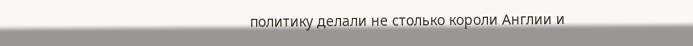политику делали не столько короли Англии и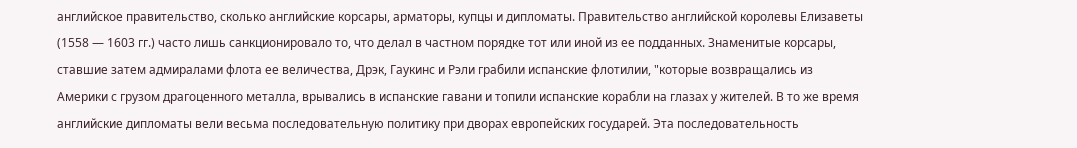английское правительство, сколько английские корсары, арматоры, купцы и дипломаты. Правительство английской королевы Елизаветы (1558 — 1603 гг.) часто лишь санкционировало то, что делал в частном порядке тот или иной из ее подданных. Знаменитые корсары, ставшие затем адмиралами флота ее величества, Дрэк, Гаукинс и Рэли грабили испанские флотилии, "которые возвращались из Америки с грузом драгоценного металла, врывались в испанские гавани и топили испанские корабли на глазах у жителей. В то же время английские дипломаты вели весьма последовательную политику при дворах европейских государей. Эта последовательность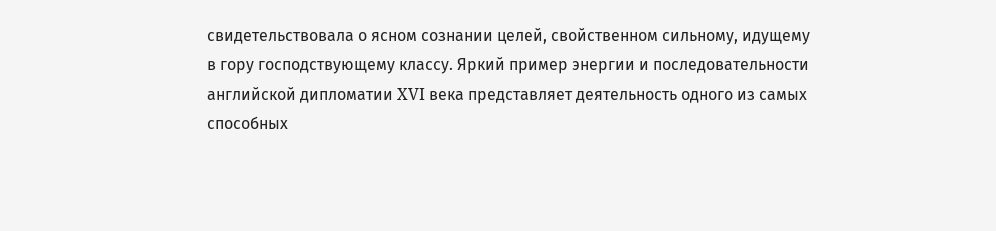свидетельствовала о ясном сознании целей, свойственном сильному, идущему в гору господствующему классу. Яркий пример энергии и последовательности английской дипломатии XVI века представляет деятельность одного из самых способных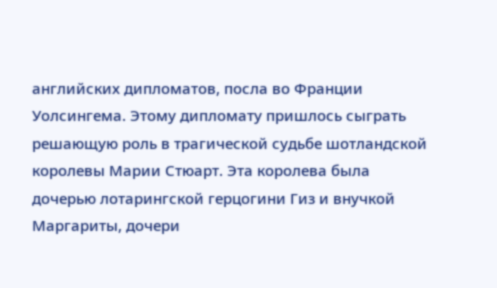английских дипломатов, посла во Франции Уолсингема. Этому дипломату пришлось сыграть решающую роль в трагической судьбе шотландской королевы Марии Стюарт. Эта королева была дочерью лотарингской герцогини Гиз и внучкой Маргариты, дочери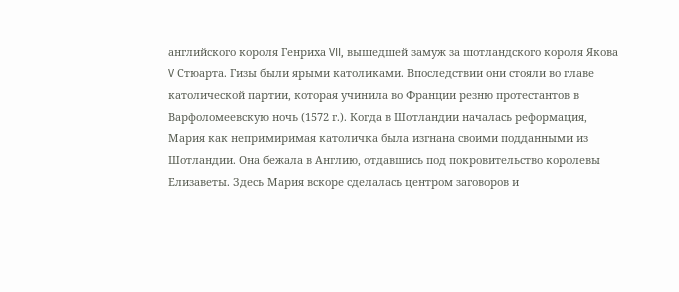английского короля Генриха VII, вышедшей замуж за шотландского короля Якова V Стюарта. Гизы были ярыми католиками. Впоследствии они стояли во главе католической партии, которая учинила во Франции резню протестантов в Варфоломеевскую ночь (1572 г.). Когда в Шотландии началась реформация, Мария как непримиримая католичка была изгнана своими подданными из Шотландии. Она бежала в Англию, отдавшись под покровительство королевы Елизаветы. Здесь Мария вскоре сделалась центром заговоров и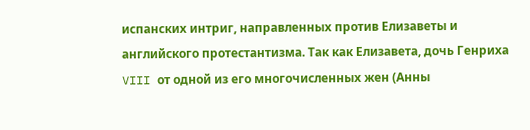испанских интриг, направленных против Елизаветы и английского протестантизма. Так как Елизавета, дочь Генриха VIII от одной из его многочисленных жен (Анны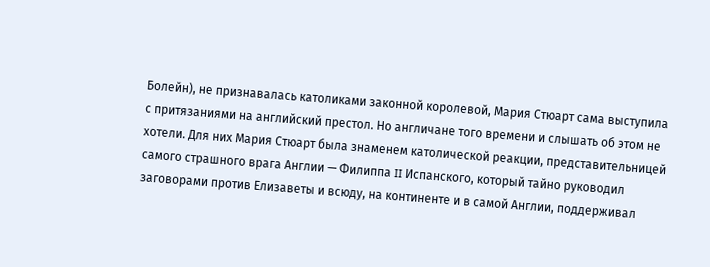Болейн), не признавалась католиками законной королевой, Мария Стюарт сама выступила с притязаниями на английский престол. Но англичане того времени и слышать об этом не хотели. Для них Мария Стюарт была знаменем католической реакции, представительницей самого страшного врага Англии — Филиппа II Испанского, который тайно руководил заговорами против Елизаветы и всюду, на континенте и в самой Англии, поддерживал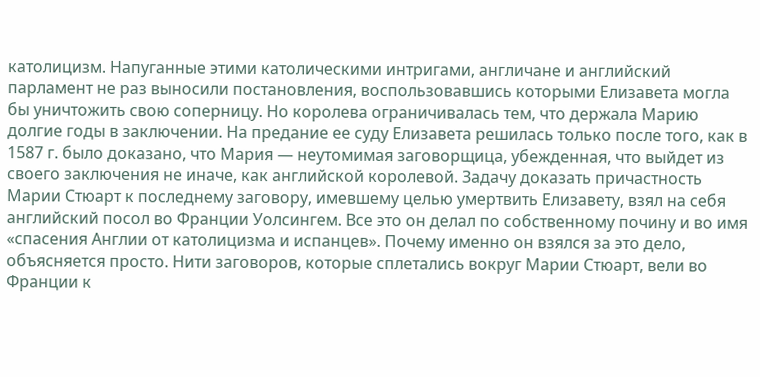католицизм. Напуганные этими католическими интригами, англичане и английский парламент не раз выносили постановления, воспользовавшись которыми Елизавета могла бы уничтожить свою соперницу. Но королева ограничивалась тем, что держала Марию долгие годы в заключении. На предание ее суду Елизавета решилась только после того, как в 1587 г. было доказано, что Мария — неутомимая заговорщица, убежденная, что выйдет из своего заключения не иначе, как английской королевой. Задачу доказать причастность Марии Стюарт к последнему заговору, имевшему целью умертвить Елизавету, взял на себя английский посол во Франции Уолсингем. Все это он делал по собственному почину и во имя «спасения Англии от католицизма и испанцев». Почему именно он взялся за это дело, объясняется просто. Нити заговоров, которые сплетались вокруг Марии Стюарт, вели во Франции к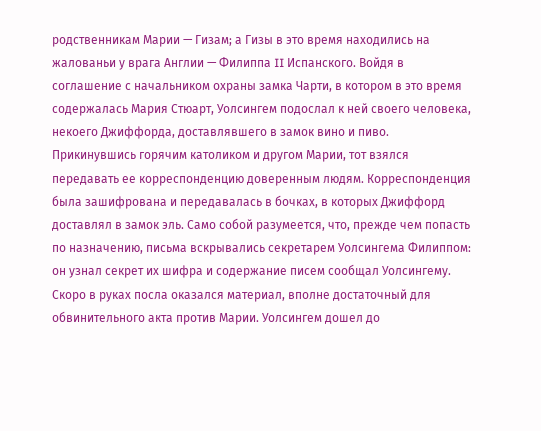родственникам Марии — Гизам; а Гизы в это время находились на жалованьи у врага Англии — Филиппа II Испанского. Войдя в соглашение с начальником охраны замка Чарти, в котором в это время содержалась Мария Стюарт, Уолсингем подослал к ней своего человека, некоего Джиффорда, доставлявшего в замок вино и пиво. Прикинувшись горячим католиком и другом Марии, тот взялся передавать ее корреспонденцию доверенным людям. Корреспонденция была зашифрована и передавалась в бочках, в которых Джиффорд доставлял в замок эль. Само собой разумеется, что, прежде чем попасть по назначению, письма вскрывались секретарем Уолсингема Филиппом: он узнал секрет их шифра и содержание писем сообщал Уолсингему. Скоро в руках посла оказался материал, вполне достаточный для обвинительного акта против Марии. Уолсингем дошел до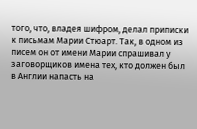того, что, владея шифром, делал приписки к письмам Марии Стюарт. Так, в одном из писем он от имени Марии спрашивал у заговорщиков имена тех, кто должен был в Англии напасть на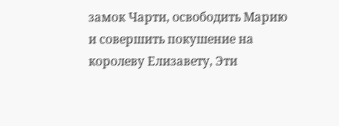замок Чарти, освободить Марию и совершить покушение на королеву Елизавету, Эти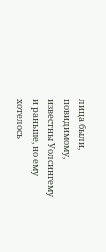лица были, повидимому, известны Уолсингему и раньше, но ему хотелось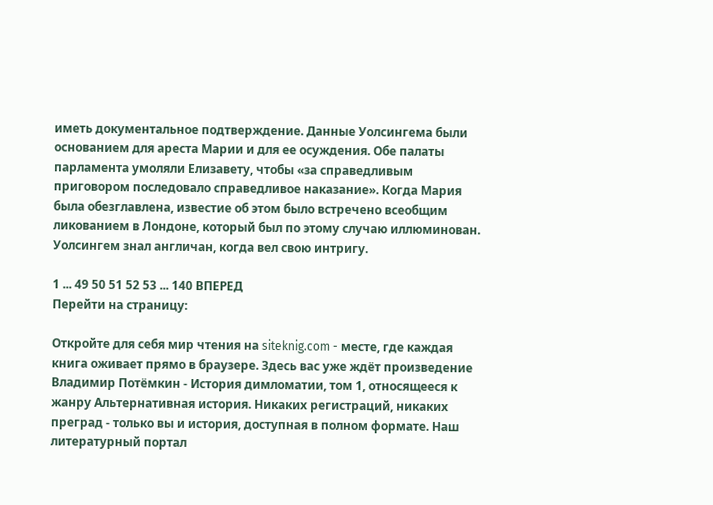иметь документальное подтверждение. Данные Уолсингема были основанием для ареста Марии и для ее осуждения. Обе палаты парламента умоляли Елизавету, чтобы «за справедливым приговором последовало справедливое наказание». Когда Мария была обезглавлена, известие об этом было встречено всеобщим ликованием в Лондоне, который был по этому случаю иллюминован. Уолсингем знал англичан, когда вел свою интригу.

1 ... 49 50 51 52 53 ... 140 ВПЕРЕД
Перейти на страницу:

Откройте для себя мир чтения на siteknig.com - месте, где каждая книга оживает прямо в браузере. Здесь вас уже ждёт произведение Владимир Потёмкин - История димломатии, том 1, относящееся к жанру Альтернативная история. Никаких регистраций, никаких преград - только вы и история, доступная в полном формате. Наш литературный портал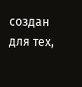создан для тех,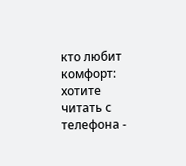кто любит комфорт: хотите читать с телефона -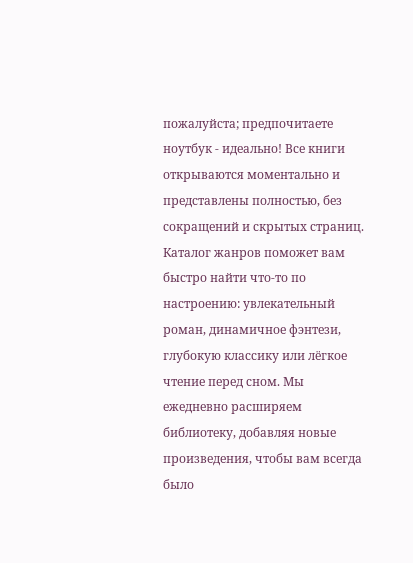пожалуйста; предпочитаете ноутбук - идеально! Все книги открываются моментально и представлены полностью, без сокращений и скрытых страниц. Каталог жанров поможет вам быстро найти что-то по настроению: увлекательный роман, динамичное фэнтези, глубокую классику или лёгкое чтение перед сном. Мы ежедневно расширяем библиотеку, добавляя новые произведения, чтобы вам всегда было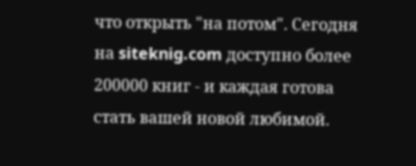что открыть "на потом". Сегодня на siteknig.com доступно более 200000 книг - и каждая готова стать вашей новой любимой.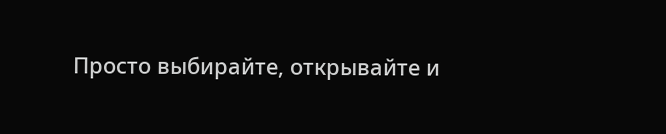Просто выбирайте, открывайте и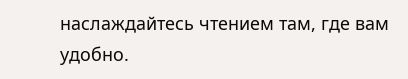наслаждайтесь чтением там, где вам удобно.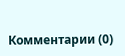Комментарии (0)